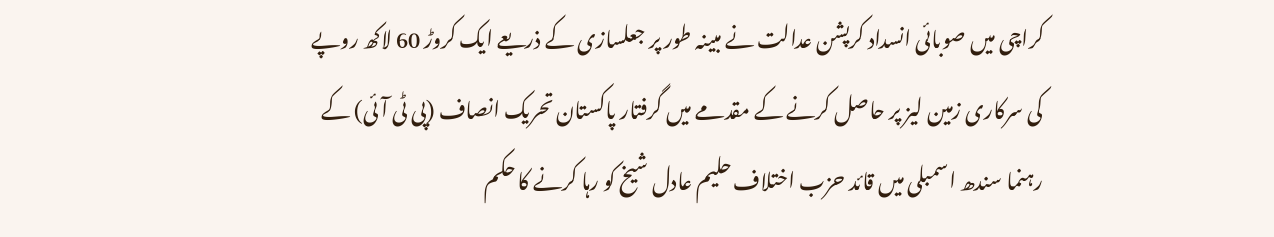کراچی میں صوبائی انسداد کرپشن عدالت نے مبینہ طور پر جعلسازی کے ذریعے ایک کروڑ 60 لاکھ روپے کی سرکاری زمین لیز پر حاصل کرنے کے مقدمے میں گرفتار پاکستان تحریک انصاف (پی ٹی آئی) کے رہنما سندھ اسمبلی میں قائد حزب اختلاف حلیم عادل شیخ کو رہا کرنے کا حکم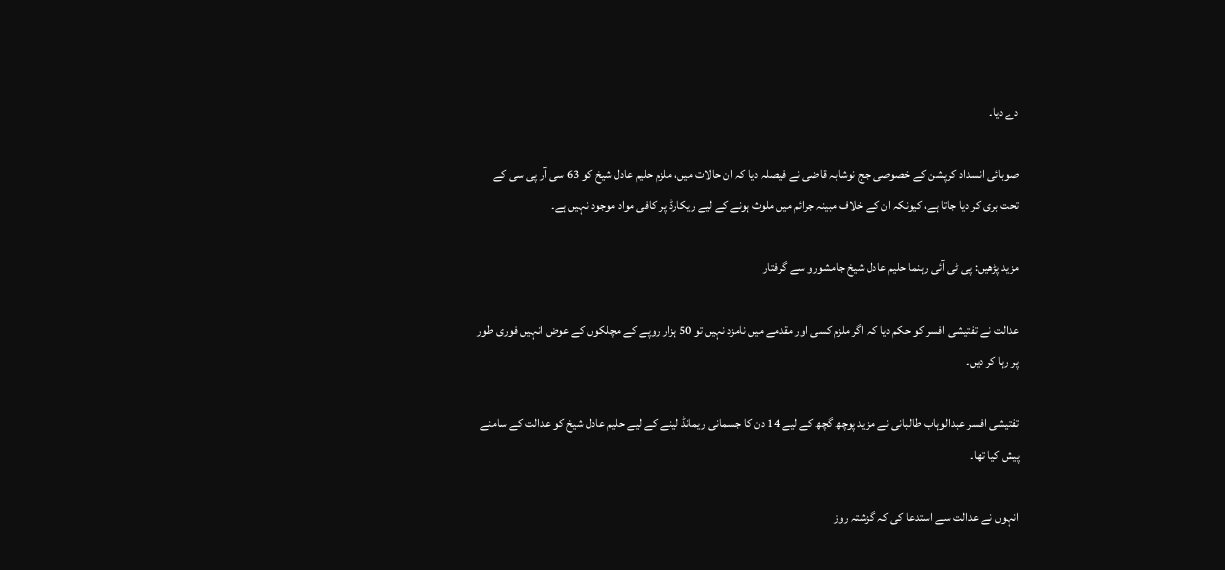دے دیا۔

صوبائی انسداد کرپشن کے خصوصی جج نوشابہ قاضی نے فیصلہ دیا کہ ان حالات میں، ملزم حلیم عادل شیخ کو 63 سی آر پی سی کے تحت بری کر دیا جاتا ہے، کیونکہ ان کے خلاف مبینہ جرائم میں ملوث ہونے کے لیے ریکارڈ پر کافی مواد موجود نہیں ہے۔

مزید پڑھیں: پی ٹی آئی رہنما حلیم عادل شیخ جامشورو سے گرفتار

عدالت نے تفتیشی افسر کو حکم دیا کہ اگر ملزم کسی اور مقدمے میں نامزد نہیں تو 50 ہزار روپے کے مچلکوں کے عوض انہیں فوری طور پر رہا کر دیں۔

تفتیشی افسر عبدالوہاب طالبانی نے مزید پوچھ گچھ کے لیے 14 دن کا جسمانی ریمانڈ لینے کے لیے حلیم عادل شیخ کو عدالت کے سامنے پیش کیا تھا۔

انہوں نے عدالت سے استدعا کی کہ گزشتہ روز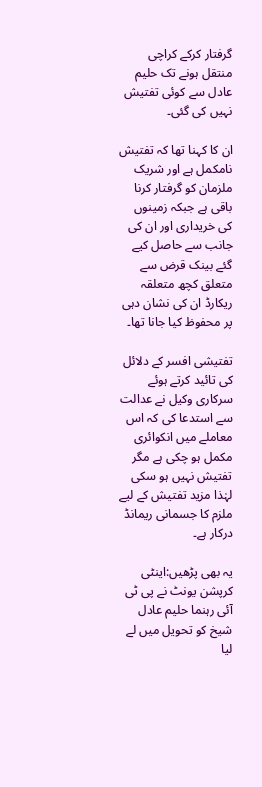گرفتار کرکے کراچی منتقل ہونے تک حلیم عادل سے کوئی تفتیش نہیں کی گئی۔

ان کا کہنا تھا کہ تفتیش نامکمل ہے اور شریک ملزمان کو گرفتار کرنا باقی ہے جبکہ زمینوں کی خریداری اور ان کی جانب سے حاصل کیے گئے بینک قرض سے متعلق کچھ متعلقہ ریکارڈ ان کی نشان دہی پر محفوظ کیا جانا تھا۔

تفتیشی افسر کے دلائل کی تائید کرتے ہوئے سرکاری وکیل نے عدالت سے استدعا کی کہ اس معاملے میں انکوائری مکمل ہو چکی ہے مگر تفتیش نہیں ہو سکی لہٰذا مزید تفتیش کے لیے ملزم کا جسمانی ریمانڈ درکار ہے۔

یہ بھی پڑھیں:اینٹی کرپشن یونٹ نے پی ٹی آئی رہنما حلیم عادل شیخ کو تحویل میں لے لیا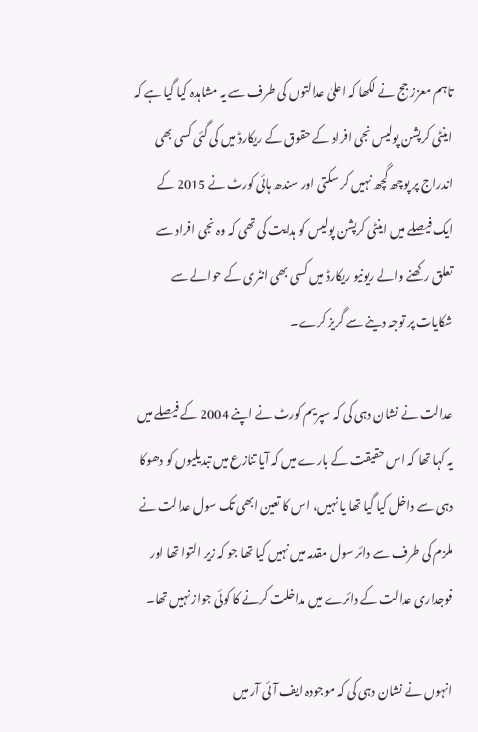تاہم معزز جج نے لکھا کہ اعلیٰ عدالتوں کی طرف سے یہ مشاہدہ کیا گیا ہے کہ اینٹی کرپشن پولیس نجی افراد کے حقوق کے ریکارڈ میں کی گئی کسی بھی اندراج پر پوچھ گچھ نہیں کر سکتی اور سندھ ہائی کورٹ نے 2015 کے ایک فیصلے میں اینٹی کرپشن پولیس کو ہدایت کی تھی کہ وہ نجی افراد سے تعلق رکھنے والے ریونیو ریکارڈ میں کسی بھی انٹری کے حوالے سے شکایات پر توجہ دینے سے گریز کرے۔

عدالت نے نشان دہی کی کہ سپریم کورٹ نے اپنے 2004 کے فیصلے میں یہ کہا تھا کہ اس حقیقت کے بارے میں کہ آیا تنازع میں تبدیلیوں کو دھوکا دہی سے داخل کیا گیا تھا یا نہیں، اس کا تعین ابھی تک سول عدالت نے ملزم کی طرف سے دائر سول مقدمہ میں نہیں کیا تھا جو کہ زیر التوا تھا اور فوجداری عدالت کے دائرے میں مداخلت کرنے کا کوئی جواز نہیں تھا۔

انہوں نے نشان دہی کی کہ موجودہ ایف آئی آر میں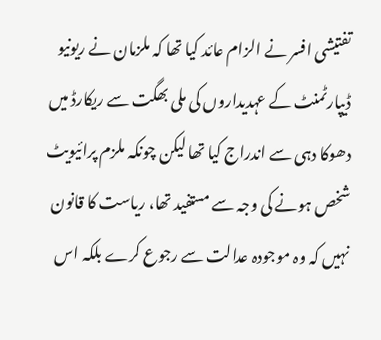تفتیشی افسر نے الزام عائد کیا تھا کہ ملزمان نے ریونیو ڈیپارٹمنٹ کے عہدیداروں کی ملی بھگت سے ریکارڈ میں دھوکا دہی سے اندراج کیا تھا لیکن چونکہ ملزم پرائیویٹ شخص ہونے کی وجہ سے مستفید تھا، ریاست کا قانون نہیں کہ وہ موجودہ عدالت سے رجوع کرے بلکہ اس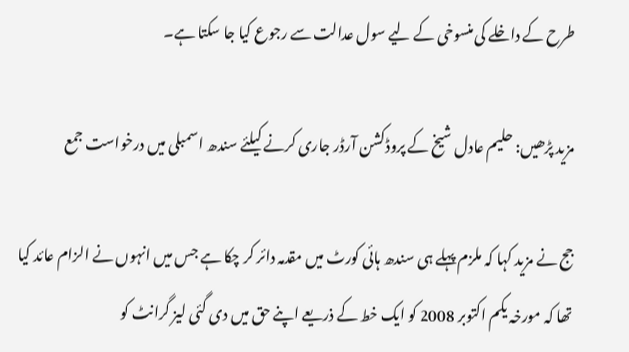طرح کے داخلے کی منسوخی کے لیے سول عدالت سے رجوع کیا جا سکتا ہے۔

مزید پڑھیں: حلیم عادل شیخ کے پروڈکشن آرڈر جاری کرنے کیلئے سندھ اسمبلی میں درخواست جمع

جج نے مزید کہا کہ ملزم پہلے ہی سندھ ہائی کورٹ میں مقدمہ دائر کر چکا ہے جس میں انہوں نے الزام عائد کیا تھا کہ مورخہ یکم اکتوبر 2008 کو ایک خط کے ذریعے اپنے حق میں دی گئی لیز گرانٹ کو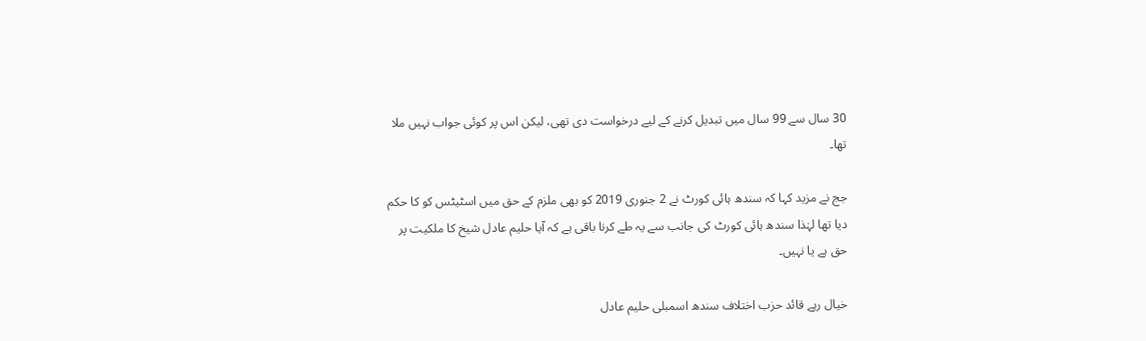30 سال سے 99 سال میں تبدیل کرنے کے لیے درخواست دی تھی، لیکن اس پر کوئی جواب نہیں ملا تھا۔

جج نے مزید کہا کہ سندھ ہائی کورٹ نے 2 جنوری 2019 کو بھی ملزم کے حق میں اسٹیٹس کو کا حکم دیا تھا لہٰذا سندھ ہائی کورٹ کی جانب سے یہ طے کرنا باقی ہے کہ آیا حلیم عادل شیخ کا ملکیت پر حق ہے یا نہیں۔

خیال رہے قائد حزب اختلاف سندھ اسمبلی حلیم عادل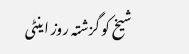شیخ کو گزشتہ روز اینٹی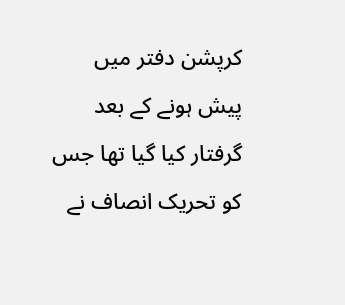کرپشن دفتر میں پیش ہونے کے بعد گرفتار کیا گیا تھا جس کو تحریک انصاف نے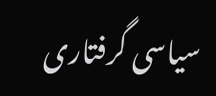سیاسی گرفتاری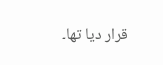قرار دیا تھا۔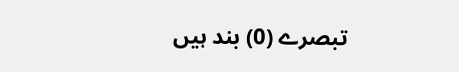تبصرے (0) بند ہیں